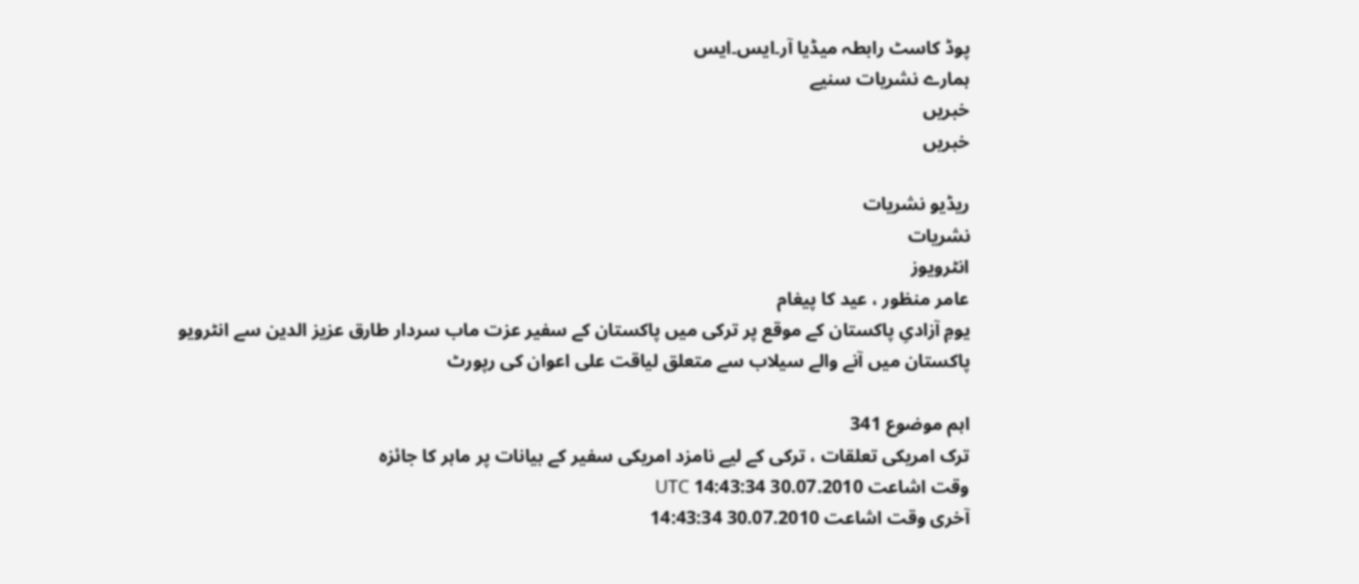پوڈ کاسٹ رابطہ میڈیا آر۔ایس۔ایس
ہمارے نشریات سنیے
خبریں
خبریں

ریڈیو نشریات
نشریات
انٹرویوز
عامر منظور ، عید کا پیغام
یومِ آزادیِ پاکستان کے موقع پر ترکی میں پاکستان کے سفیر عزت ماب سردار طارق عزیز الدین سے انٹرویو
پاکستان میں آنے والے سیلاب سے متعلق لیاقت علی اعوان کی رپورٹ

اہم موضوع 341
ترک امریکی تعلقات ، ترکی کے لیے نامزد امریکی سفیر کے بیانات پر ماہر کا جائزہ
وقت اشاعت 30.07.2010 14:43:34 UTC
آخری وقت اشاعت 30.07.2010 14:43:34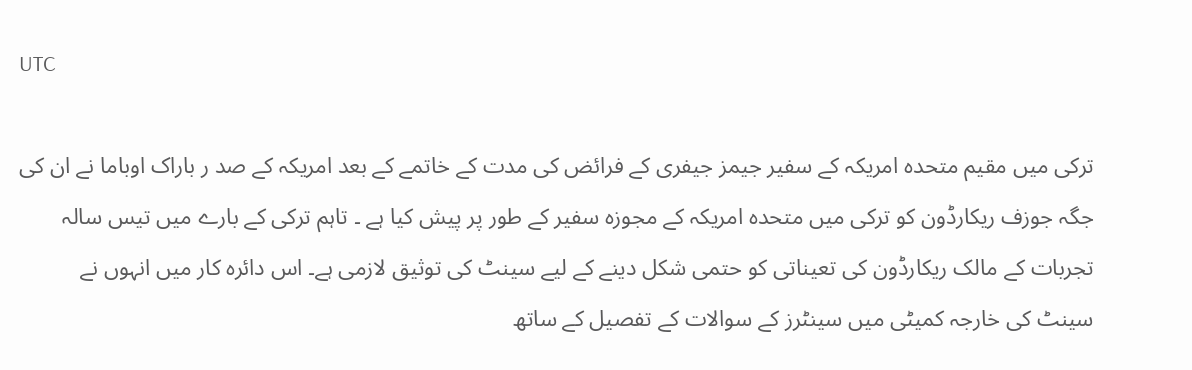UTC

ترکی میں مقیم متحدہ امریکہ کے سفیر جیمز جیفری کے فرائض کی مدت کے خاتمے کے بعد امریکہ کے صد ر باراک اوباما نے ان کی جگہ جوزف ریکارڈون کو ترکی میں متحدہ امریکہ کے مجوزہ سفیر کے طور پر پیش کیا ہے ۔ تاہم ترکی کے بارے میں تیس سالہ تجربات کے مالک ریکارڈون کی تعیناتی کو حتمی شکل دینے کے لیے سینٹ کی توثیق لازمی ہے۔ اس دائرہ کار میں انہوں نے سینٹ کی خارجہ کمیٹی میں سینٹرز کے سوالات کے تفصیل کے ساتھ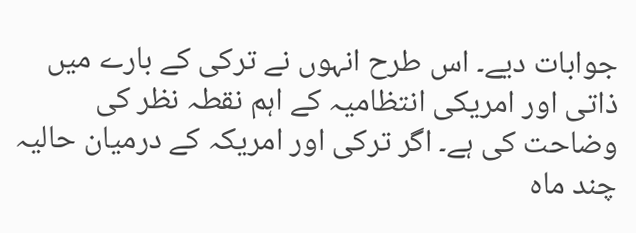جوابات دیے۔ اس طرح انہوں نے ترکی کے بارے میں ذاتی اور امریکی انتظامیہ کے اہم نقطہ نظر کی وضاحت کی ہے۔ اگر ترکی اور امریکہ کے درمیان حالیہ چند ماہ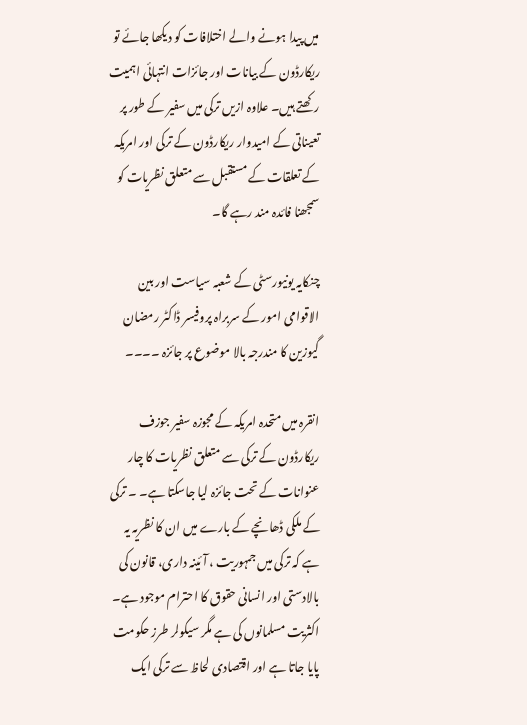میں پیدا ہونے والے اختلافات کو دیکھا جائے تو ریکارڈون کے بیانات اور جائزات انتہائی اہمیت رکھتے ہیں۔ علاوہ ازیں ترکی میں سفیر کے طور پر تعیناتی کے امیدوار ریکارڈون کے ترکی اور امریکہ کے تعلقات کے مستقبل سے متعلق نظریات کو سمجھنا فائدہ مند رہے گا۔

چنکایہ یونیورسٹی کے شعبہ سیاست اور بین الاقوامی امور کے سربراہ پروفیسر ڈاکٹر رمضان گیوزین کا مندرجہ بالا موضوع پر جائزہ ۔۔۔۔

انقرہ میں متحدہ امریکہ کے مجوزہ سفیر جوزف ریکارڈون کے ترکی سے متعلق نظریات کا چار عنوانات کے تحت جائزہ لیا جاسکتا ہے۔ ۔ ترکی کے ملکی ڈھانچے کے بارے میں ان کا نظریہ یہ ہے کہ ترکی میں جمہوریت ، آئینہ داری، قانون کی بالادستی اور انسانی حقوق کا احترام موجود ہے۔ اکثریت مسلمانوں کی ہے مگر سیکولر طرز حکومت پایا جاتا ہے اور اقتصادی لحاظ سے ترکی ایک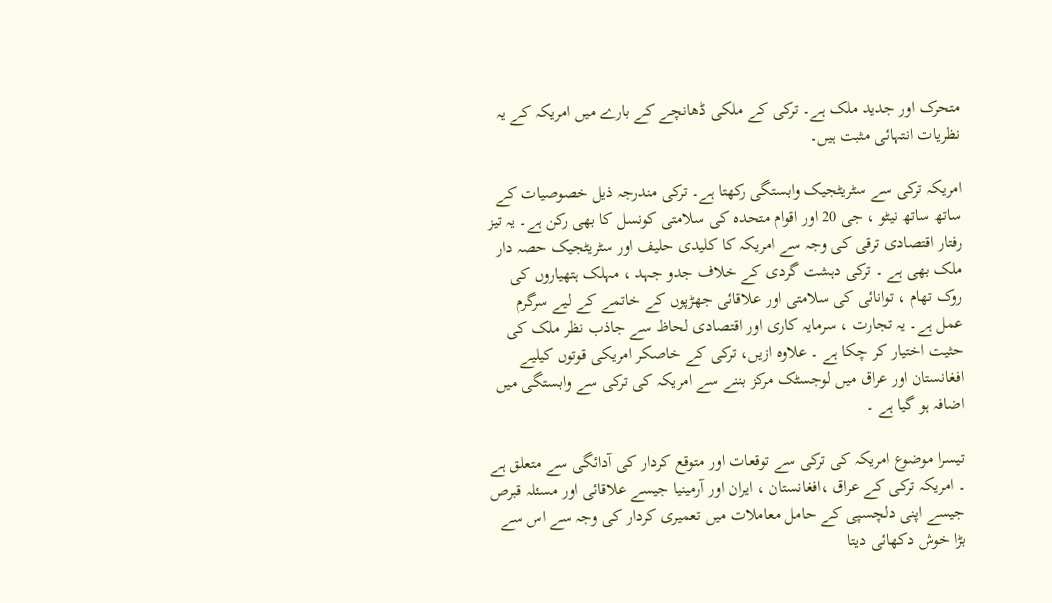متحرک اور جدید ملک ہے۔ ترکی کے ملکی ڈھانچے کے بارے میں امریکہ کے یہ نظریات انتہائی مثبت ہیں۔

امریکہ ترکی سے سٹریٹجیک وابستگی رکھتا ہے۔ ترکی مندرجہ ذیل خصوصیات کے ساتھ ساتھ نیٹو ، جی 20 اور اقوام متحدہ کی سلامتی کونسل کا بھی رکن ہے۔ یہ تیز رفتار اقتصادی ترقی کی وجہ سے امریکہ کا کلیدی حلیف اور سٹریٹجیک حصہ دار ملک بھی ہے ۔ ترکی دہشت گردی کے خلاف جدو جہد ، مہلک ہتھیاروں کی روک تھام ، توانائی کی سلامتی اور علاقائی جھڑپوں کے خاتمے کے لیے سرگرم عمل ہے۔ یہ تجارت ، سرمایہ کاری اور اقتصادی لحاظ سے جاذب نظر ملک کی حثیت اختیار کر چکا ہے ۔ علاوہ ازیں، ترکی کے خاصکر امریکی قوتوں کیلیے افغانستان اور عراق میں لوجسٹک مرکز بننے سے امریکہ کی ترکی سے وابستگی میں اضافہ ہو گیا ہے ۔

تیسرا موضوع امریکہ کی ترکی سے توقعات اور متوقع کردار کی آدائگی سے متعلق ہے ۔ امریکہ ترکی کے عراق ،افغانستان ، ایران اور آرمینیا جیسے علاقائی اور مسئلہ قبرص جیسے اپنی دلچسپی کے حامل معاملات میں تعمیری کردار کی وجہ سے اس سے بڑا خوش دکھائی دیتا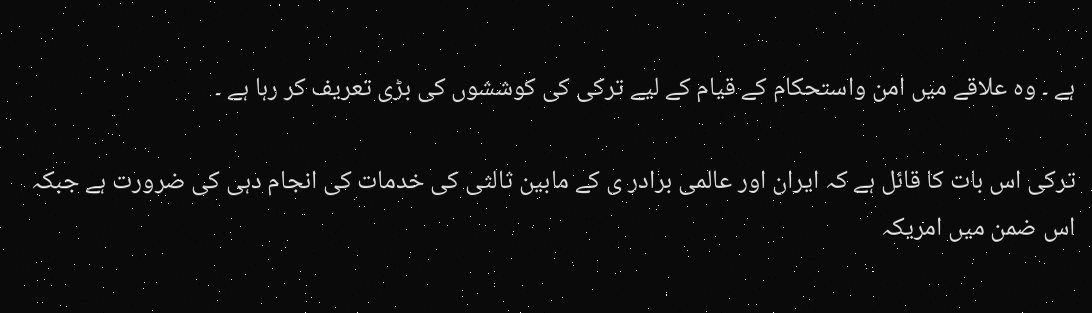ہے ۔ وہ علاقے میں امن واستحکام کے قیام کے لیے ترکی کی کوششوں کی بڑی تعریف کر رہا ہے ۔

ترکی اس بات کا قائل ہے کہ ایران اور عالمی برادر ی کے مابین ثالثی کی خدمات کی انجام دہی کی ضرورت ہے جبکہ اس ضمن میں امریکہ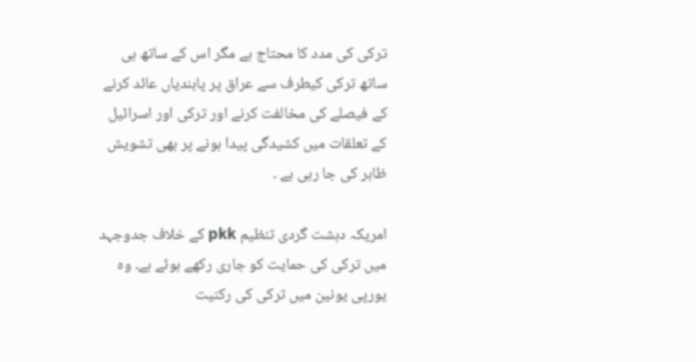ترکی کی مدد کا محتاج ہے مگر اس کے ساتھ ہی ساتھ ترکی کیطرف سے عراق پر پابندیاں عائد کرنے کے فیصلے کی مخالفت کرنے اور ترکی اور اسرائیل کے تعلقات میں کشیدگی پیدا ہونے پر بھی تشویش ظاہر کی جا رہی ہے ۔

امریکہ دہشت گردی تنظیم pkk کے خلاف جدوجہد میں ترکی کی حمایت کو جاری رکھے ہوئے ہے۔ وہ یورپی یونین میں ترکی کی رکنیت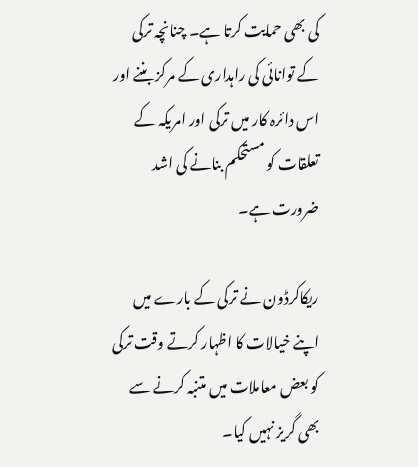کی بھی حمایت کرتا ہے۔ چنانچہ ترکی کے توانائی کی راہداری کے مرکز بننے اور اس دائرہ کار میں ترکی اور امریکہ کے تعلقات کو مستحکم بنانے کی اشد ضرورت ہے۔

ریکاکرڈون نے ترکی کے بارے میں اپنے خیالات کا اظہار کرتے وقت ترکی کو بعض معاملات میں متنبہ کرنے سے بھی گریز نہیں کیا۔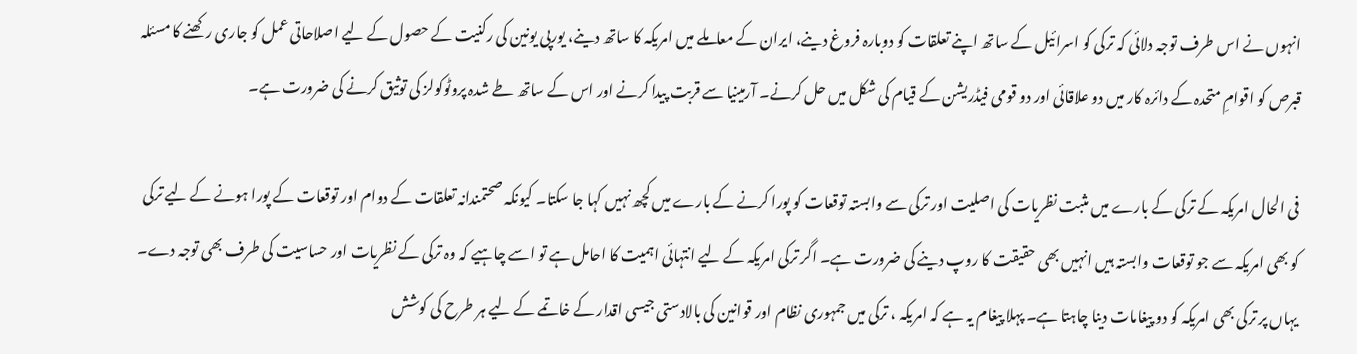انہوں نے اس طرف توجہ دلائی کہ ترکی کو اسرائیل کے ساتھ اپنے تعلقات کو دوبارہ فروغ دینے، ایران کے معاملے میں امریکہ کا ساتھ دینے، یورپی یونین کی رکنیت کے حصول کے لیے اصلاحاتی عمل کو جاری رکھنے کا مسئلہ قبرص کو اقوامِ متحدہ کے دائرہ کار میں دو علاقائی اور دو قومی فیڈریشن کے قیام کی شکل میں حل کرنے۔ آرمینیا سے قربت پیدا کرنے اور اس کے ساتھ طے شدہ پروٹوکولز کی توثیق کرنے کی ضرورت ہے۔

فی الحال امریکہ کے ترکی کے بارے میں مثبت نظریات کی اصلیت اور ترکی سے وابستہ توقعات کو پورا کرنے کے بارے میں کچھ نہیں کہا جا سکتا۔ کیونکہ صحتمندانہ تعلقات کے دوام اور توقعات کے پورا ہونے کے لیے ترکی کو بھی امریکہ سے جو توقعات وابستہ ہیں انہیں بھی حقیقت کا روپ دینے کی ضرورت ہے۔ اگر ترکی امریکہ کے لیے انتہائی اہمیت کا احامل ہے تو اسے چاہیے کہ وہ ترکی کے نظریات اور حساسیت کی طرف بھی توجہ دے۔ یہاں پر ترکی بھی امریکہ کو دو پیغامات دینا چاہتا ہے۔ پہلا پیغام یہ ہے کہ امریکہ ، ترکی میں جمہوری نظام اور قوانین کی بالادستی جیسی اقدار کے خاتمے کے لیے ہر طرح کی کوشش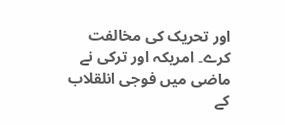اور تحریک کی مخالفت کرے۔ امریکہ اور ترکی نے ماضی میں فوجی انلقلاب کے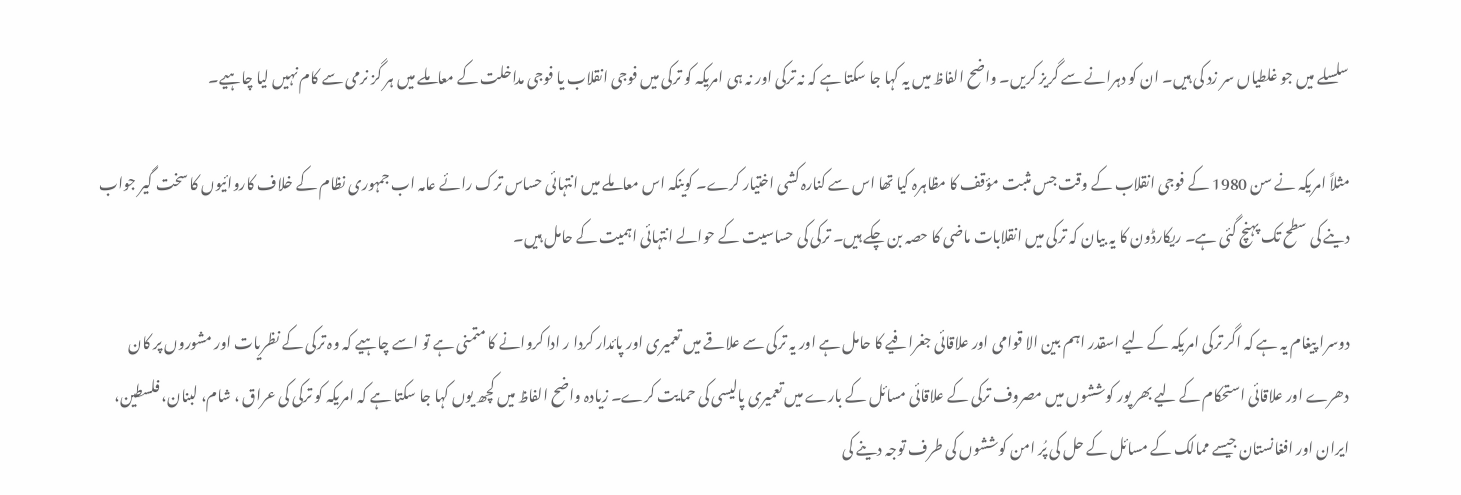سلسلے میں جو غلطیاں سر زد کی ہیں۔ ان کو دہرانے سے گریز کریں۔ واضح الفاظ میں یہ کہا جا سکتا ہے کہ نہ ترکی اور نہ ہی امریکہ کو ترکی میں فوجی انقلاب یا فوجی مداخلت کے معاملے میں ہر گز نرمی سے کام نہیں لیا چاہیے۔

مثلاً امریکہ نے سن 1980 کے فوجی انقلاب کے وقت جس مثبت مؤقف کا مظاہرہ کیا تھا اس سے کنارہ کشی اختیار کرے۔ کوینکہ اس معاملے میں انتہائی حساس ترک رائے عامہ اب جمہوری نظام کے خلاف کاروائیوں کا سخت گیر جواب دینے کی سطح تک پہنچ گئی ہے۔ ریکارڈون کا یہ بیان کہ ترکی میں انقلابات ماضی کا حصہ بن چکے ہیں۔ ترکی کی حساسیت کے حوالے انتہائی اہمیت کے حامل ہیں۔

دوسرا پیغام یہ ہے کہ اگر ترکی امریکہ کے لیے اسقدر اہم بین الا قوامی اور علاقائی جغرافیے کا حامل ہے اور یہ ترکی سے علاقے میں تعمیری اور پائدار کردا ر ادا کروانے کا متمنی ہے تو اسے چاہیے کہ وہ ترکی کے نظریات اور مشوروں پر کان دھرے اور علاقائی استحکام کے لیے بھر پور کوششوں میں مصروف ترکی کے علاقائی مسائل کے بارے میں تعمیری پالیسی کی حمایت کرے۔ زیادہ واضح الفاظ میں کچھ یوں کہا جا سکتا ہے کہ امریکہ کو ترکی کی عراق ، شام، لبنان، فلسطین، ایران اور افغانستان جیسے ممالک کے مسائل کے حل کی پُر امن کوششوں کی طرف توجہ دینے کی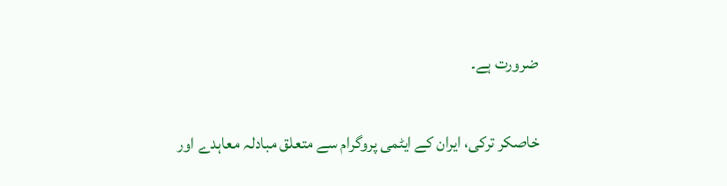ضرورت ہے۔

خاصکر ترکی، ایران کے ایٹمی پروگرام سے متعلق مبادلہ معاہدے اور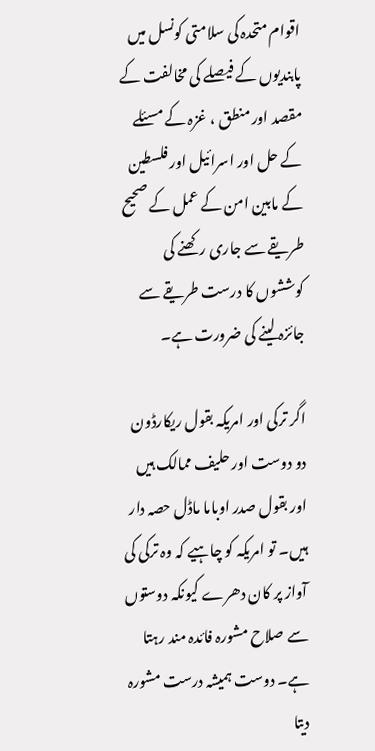اقوام متحدہ کی سلامتی کونسل میں پابندیوں کے فیصلے کی مخالفت کے مقصد اور منطق ، غزہ کے مسئلے کے حل اور اسرائیل اور فلسطین کے مابین امن کے عمل کے صحیح طریقے سے جاری رکھنے کی کوششوں کا درست طریقے سے جائزہ لینے کی ضرورت ہے۔

اگر ترکی اور امریکہ بقول ریکارڈون دو دوست اور حلیف ممالک ہیں اور بقول صدر اوباما ماڈل حصہ دار ہیں۔ تو امریکہ کو چاہیے کہ وہ ترکی کی آواز پر کان دھرے کیونکہ دوستوں سے صلاح مشورہ فائدہ مند رہتا ہے۔ دوست ہمیشہ درست مشورہ دیتا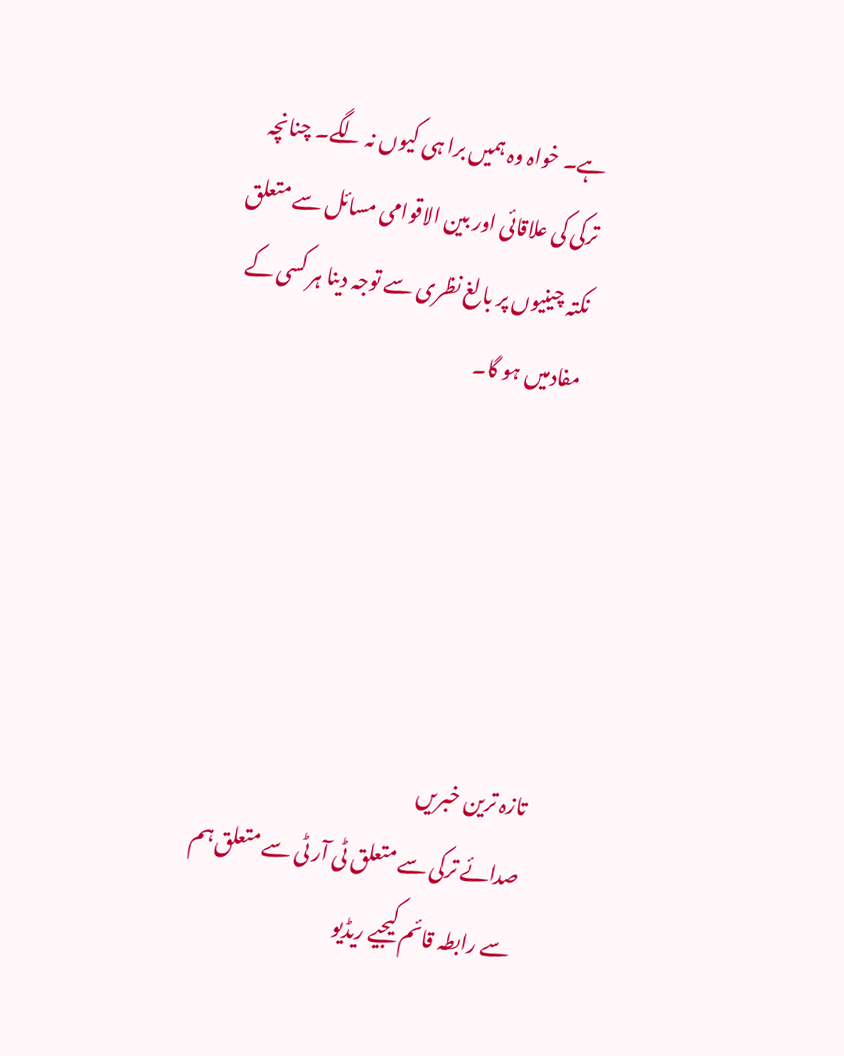ہے۔ خواہ وہ ہمیں برا ہی کیوں نہ لگے۔ چنانچہ ترکی کی علاقائی اور بین الاقوامی مسائل سے متعلق نکتہ چینیوں پر بالغ نظری سے توجہ دینا ہر کسی کے مفادمیں ہو گا۔





تازہ ترین خبریں
صدائے ترکی سے متعلق ٹی آر ٹی سے متعلق ہم سے رابطہ قائم کیجیے ریڈیو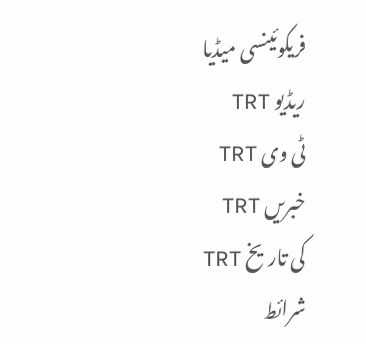فریکوئینسی میڈیا
ریڈیو TRT
ٹی وی TRT
خبریں TRT
کی تاریخ TRT
شرائط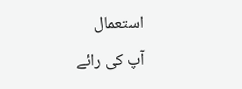استعمال
آپ کی رائے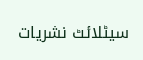سیٹلائٹ نشریات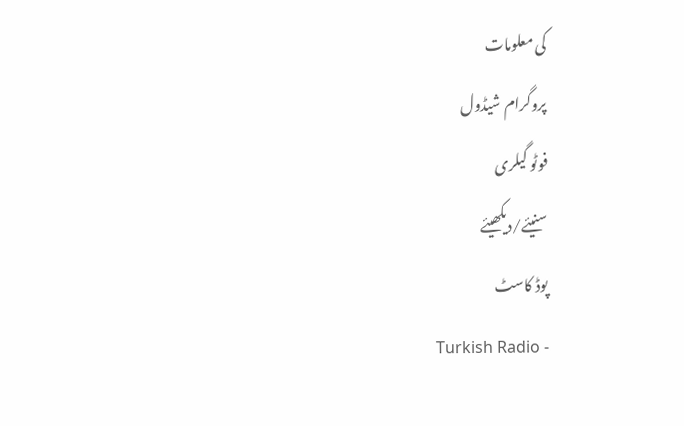کی معلومات
پروگرام شیڈول
فوٹو گیلری
سنیئے/دیکھیئے
پوڈ کاسٹ
Turkish Radio -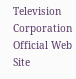Television Corporation Official Web Site